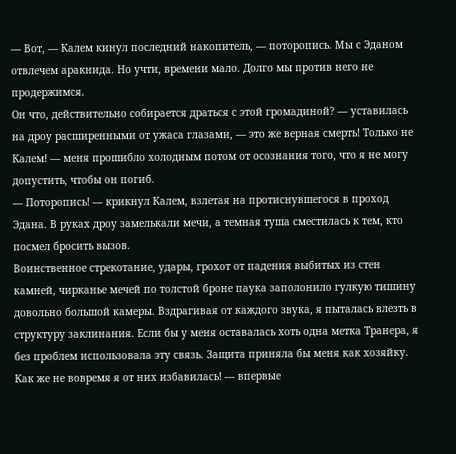— Вот, — Калем кинул последний накопитель, — поторопись. Мы с Эданом отвлечем аракнида. Но учти, времени мало. Долго мы против него не продержимся.
Он что, действительно собирается драться с этой громадиной? — уставилась на дроу расширенными от ужаса глазами, — это же верная смерть! Только не Калем! — меня прошибло холодным потом от осознания того, что я не могу допустить, чтобы он погиб.
— Поторопись! — крикнул Калем, взлетая на протиснувшегося в проход Эдана. В руках дроу замелькали мечи, а темная туша сместилась к тем, кто посмел бросить вызов.
Воинственное стрекотание, удары, грохот от падения выбитых из стен камней, чирканье мечей по толстой броне паука заполонило гулкую тишину довольно большой камеры. Вздрагивая от каждого звука, я пыталась влезть в структуру заклинания. Если бы у меня оставалась хоть одна метка Транера, я без проблем использовала эту связь. Защита приняла бы меня как хозяйку.
Как же не вовремя я от них избавилась! — впервые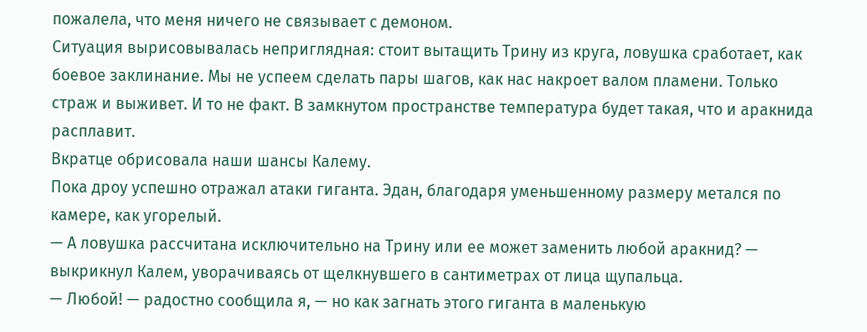пожалела, что меня ничего не связывает с демоном.
Ситуация вырисовывалась неприглядная: стоит вытащить Трину из круга, ловушка сработает, как боевое заклинание. Мы не успеем сделать пары шагов, как нас накроет валом пламени. Только страж и выживет. И то не факт. В замкнутом пространстве температура будет такая, что и аракнида расплавит.
Вкратце обрисовала наши шансы Калему.
Пока дроу успешно отражал атаки гиганта. Эдан, благодаря уменьшенному размеру метался по камере, как угорелый.
— А ловушка рассчитана исключительно на Трину или ее может заменить любой аракнид? — выкрикнул Калем, уворачиваясь от щелкнувшего в сантиметрах от лица щупальца.
— Любой! — радостно сообщила я, — но как загнать этого гиганта в маленькую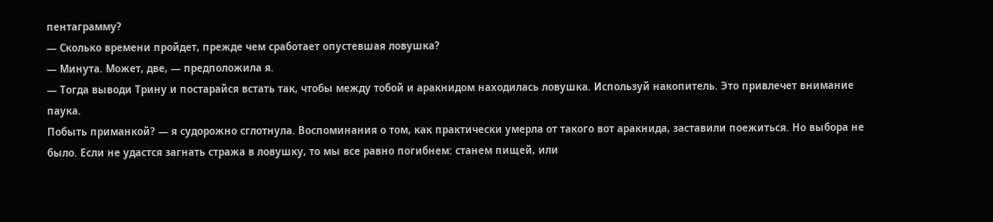пентаграмму?
— Сколько времени пройдет, прежде чем сработает опустевшая ловушка?
— Минута. Может, две, — предположила я.
— Тогда выводи Трину и постарайся встать так, чтобы между тобой и аракнидом находилась ловушка. Используй накопитель. Это привлечет внимание паука.
Побыть приманкой? — я судорожно сглотнула. Воспоминания о том, как практически умерла от такого вот аракнида, заставили поежиться. Но выбора не было. Если не удастся загнать стража в ловушку, то мы все равно погибнем: станем пищей, или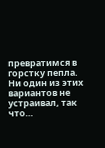превратимся в горстку пепла. Ни один из этих вариантов не устраивал, так что…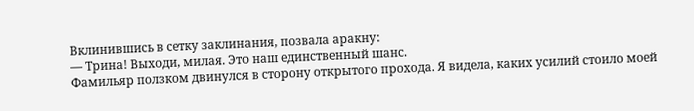Вклинившись в сетку заклинания, позвала аракну:
— Трина! Выходи, милая. Это наш единственный шанс.
Фамильяр ползком двинулся в сторону открытого прохода. Я видела, каких усилий стоило моей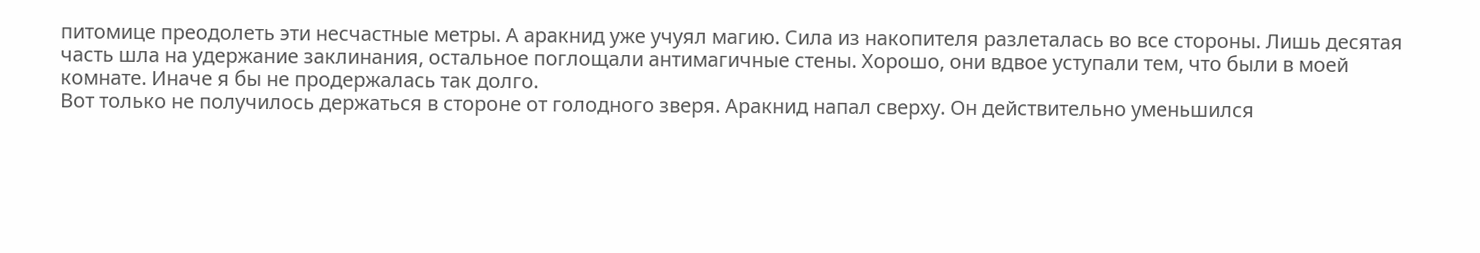питомице преодолеть эти несчастные метры. А аракнид уже учуял магию. Сила из накопителя разлеталась во все стороны. Лишь десятая часть шла на удержание заклинания, остальное поглощали антимагичные стены. Хорошо, они вдвое уступали тем, что были в моей комнате. Иначе я бы не продержалась так долго.
Вот только не получилось держаться в стороне от голодного зверя. Аракнид напал сверху. Он действительно уменьшился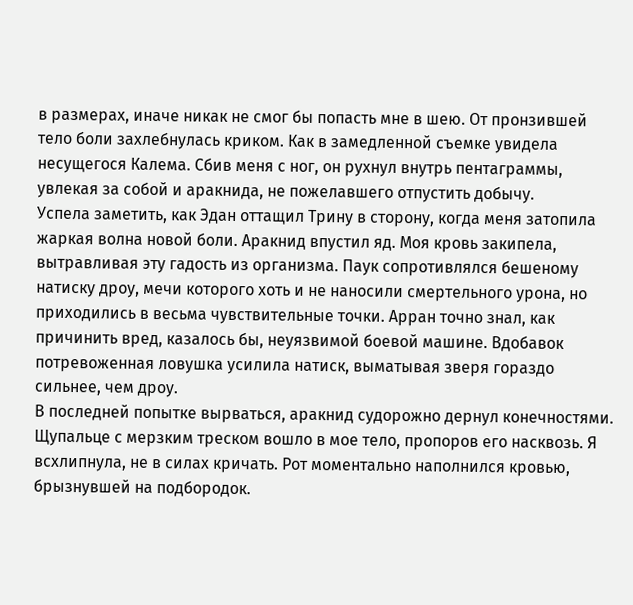в размерах, иначе никак не смог бы попасть мне в шею. От пронзившей тело боли захлебнулась криком. Как в замедленной съемке увидела несущегося Калема. Сбив меня с ног, он рухнул внутрь пентаграммы, увлекая за собой и аракнида, не пожелавшего отпустить добычу.
Успела заметить, как Эдан оттащил Трину в сторону, когда меня затопила жаркая волна новой боли. Аракнид впустил яд. Моя кровь закипела, вытравливая эту гадость из организма. Паук сопротивлялся бешеному натиску дроу, мечи которого хоть и не наносили смертельного урона, но приходились в весьма чувствительные точки. Арран точно знал, как причинить вред, казалось бы, неуязвимой боевой машине. Вдобавок потревоженная ловушка усилила натиск, выматывая зверя гораздо сильнее, чем дроу.
В последней попытке вырваться, аракнид судорожно дернул конечностями. Щупальце с мерзким треском вошло в мое тело, пропоров его насквозь. Я всхлипнула, не в силах кричать. Рот моментально наполнился кровью, брызнувшей на подбородок.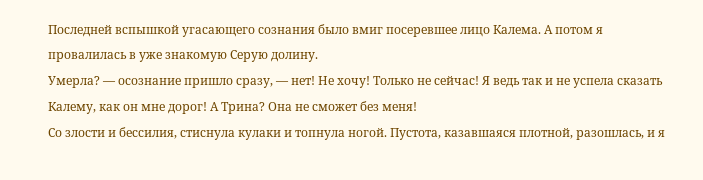Последней вспышкой угасающего сознания было вмиг посеревшее лицо Калема. А потом я провалилась в уже знакомую Серую долину.
Умерла? — осознание пришло сразу, — нет! Не хочу! Только не сейчас! Я ведь так и не успела сказать Калему, как он мне дорог! А Трина? Она не сможет без меня!
Со злости и бессилия, стиснула кулаки и топнула ногой. Пустота, казавшаяся плотной, разошлась, и я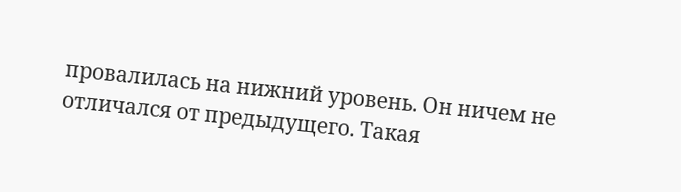провалилась на нижний уровень. Он ничем не отличался от предыдущего. Такая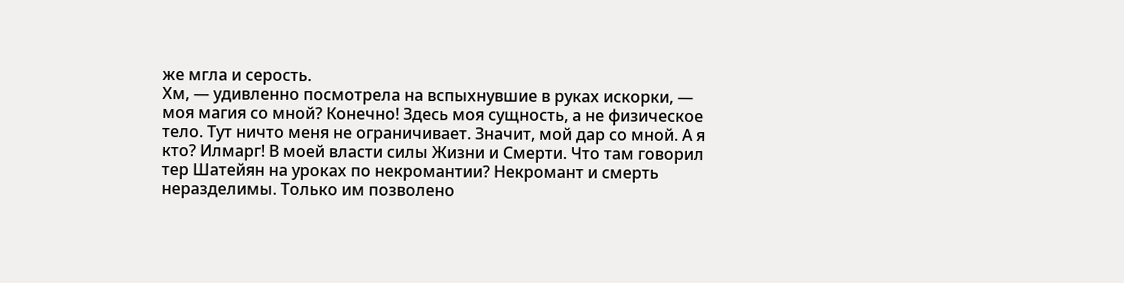же мгла и серость.
Хм, — удивленно посмотрела на вспыхнувшие в руках искорки, — моя магия со мной? Конечно! Здесь моя сущность, а не физическое тело. Тут ничто меня не ограничивает. Значит, мой дар со мной. А я кто? Илмарг! В моей власти силы Жизни и Смерти. Что там говорил тер Шатейян на уроках по некромантии? Некромант и смерть неразделимы. Только им позволено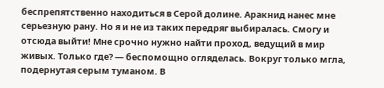беспрепятственно находиться в Серой долине. Аракнид нанес мне серьезную рану. Но я и не из таких передряг выбиралась. Смогу и отсюда выйти! Мне срочно нужно найти проход, ведущий в мир живых. Только где? — беспомощно огляделась. Вокруг только мгла, подернутая серым туманом. В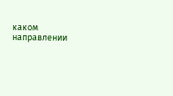каком направлении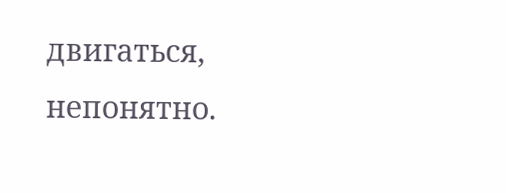двигаться, непонятно.